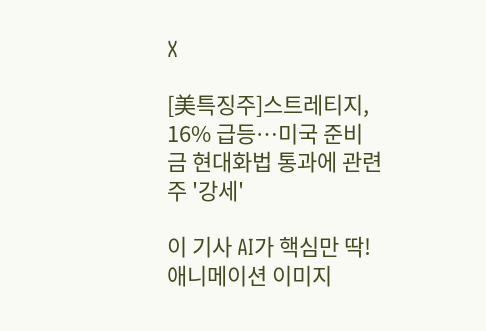X

[美특징주]스트레티지, 16% 급등…미국 준비금 현대화법 통과에 관련주 '강세'

이 기사 AI가 핵심만 딱!
애니메이션 이미지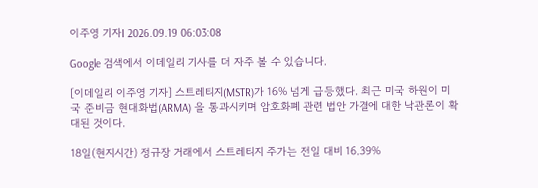이주영 기자I 2026.09.19 06:03:08

Google 검색에서 이데일리 기사를 더 자주 볼 수 있습니다.

[이데일리 이주영 기자] 스트레티지(MSTR)가 16% 넘게 급등했다. 최근 미국 하원이 미국 준비금 현대화법(ARMA) 을 통과시키며 암호화폐 관련 법안 가결에 대한 낙관론이 확대된 것이다.

18일(현지시간) 정규장 거래에서 스트레티지 주가는 전일 대비 16.39%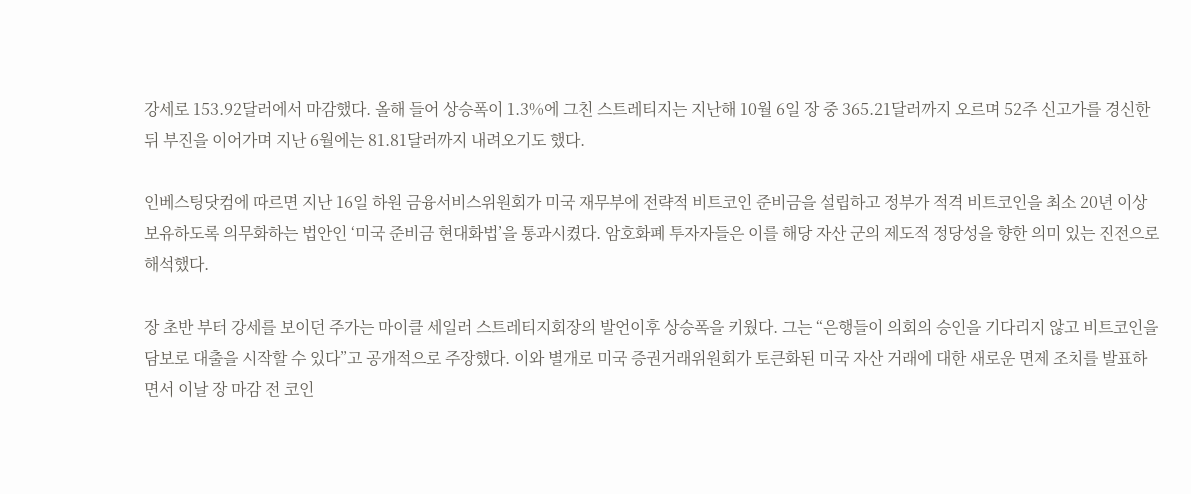강세로 153.92달러에서 마감했다. 올해 들어 상승폭이 1.3%에 그친 스트레티지는 지난해 10월 6일 장 중 365.21달러까지 오르며 52주 신고가를 경신한 뒤 부진을 이어가며 지난 6월에는 81.81달러까지 내려오기도 했다.

인베스팅닷컴에 따르면 지난 16일 하원 금융서비스위원회가 미국 재무부에 전략적 비트코인 준비금을 설립하고 정부가 적격 비트코인을 최소 20년 이상 보유하도록 의무화하는 법안인 ‘미국 준비금 현대화법’을 통과시켰다. 암호화폐 투자자들은 이를 해당 자산 군의 제도적 정당성을 향한 의미 있는 진전으로 해석했다.

장 초반 부터 강세를 보이던 주가는 마이클 세일러 스트레티지회장의 발언이후 상승폭을 키웠다. 그는 “은행들이 의회의 승인을 기다리지 않고 비트코인을 담보로 대출을 시작할 수 있다”고 공개적으로 주장했다. 이와 별개로 미국 증권거래위원회가 토큰화된 미국 자산 거래에 대한 새로운 면제 조치를 발표하면서 이날 장 마감 전 코인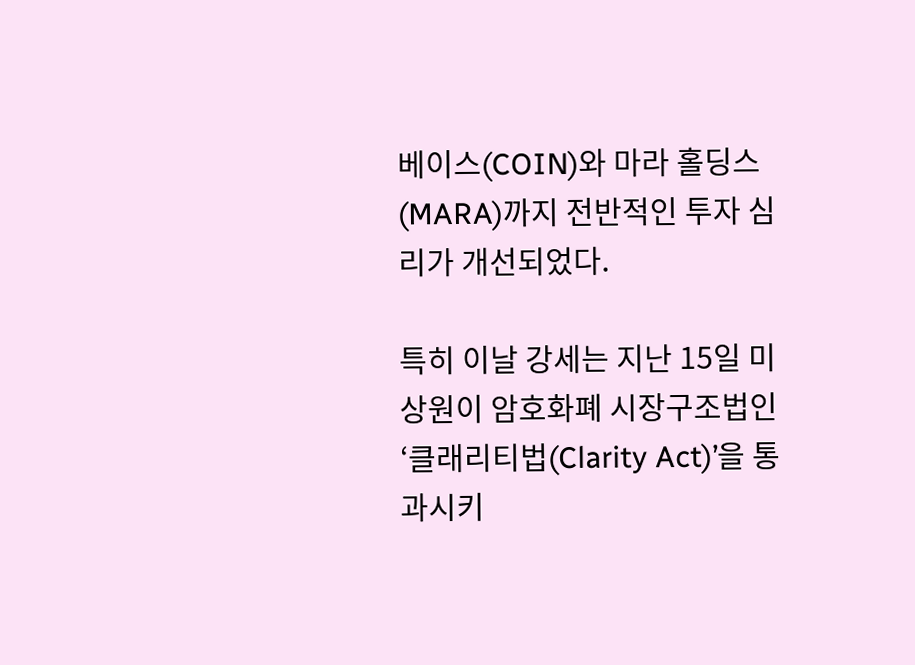베이스(COIN)와 마라 홀딩스(MARA)까지 전반적인 투자 심리가 개선되었다.

특히 이날 강세는 지난 15일 미 상원이 암호화폐 시장구조법인 ‘클래리티법(Clarity Act)’을 통과시키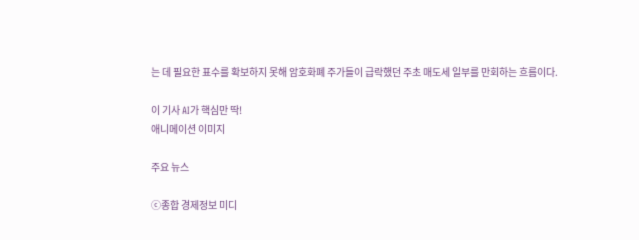는 데 필요한 표수를 확보하지 못해 암호화폐 주가들이 급락했던 주초 매도세 일부를 만회하는 흐름이다.

이 기사 AI가 핵심만 딱!
애니메이션 이미지

주요 뉴스

ⓒ종합 경제정보 미디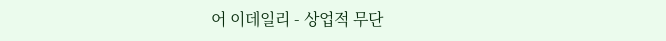어 이데일리 - 상업적 무단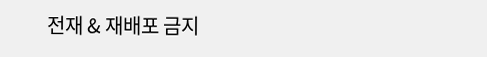전재 & 재배포 금지